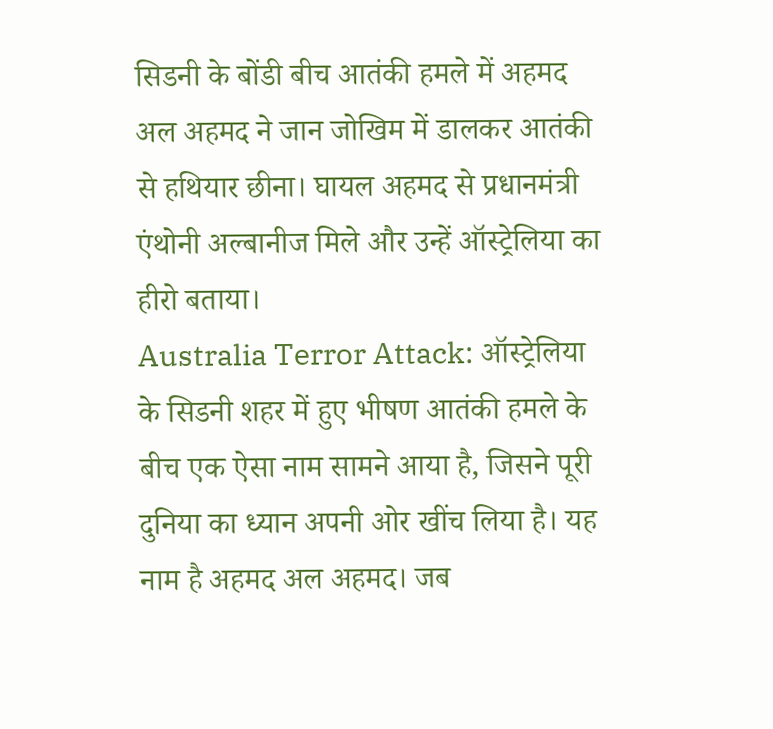सिडनी के बोंडी बीच आतंकी हमले में अहमद अल अहमद ने जान जोखिम में डालकर आतंकी से हथियार छीना। घायल अहमद से प्रधानमंत्री एंथोनी अल्बानीज मिले और उन्हें ऑस्ट्रेलिया का हीरो बताया।
Australia Terror Attack: ऑस्ट्रेलिया के सिडनी शहर में हुए भीषण आतंकी हमले के बीच एक ऐसा नाम सामने आया है, जिसने पूरी दुनिया का ध्यान अपनी ओर खींच लिया है। यह नाम है अहमद अल अहमद। जब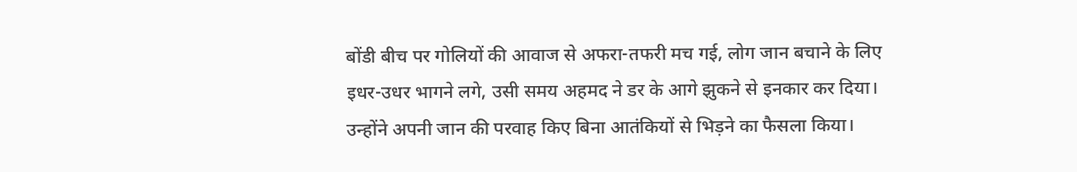बोंडी बीच पर गोलियों की आवाज से अफरा-तफरी मच गई, लोग जान बचाने के लिए इधर-उधर भागने लगे, उसी समय अहमद ने डर के आगे झुकने से इनकार कर दिया।
उन्होंने अपनी जान की परवाह किए बिना आतंकियों से भिड़ने का फैसला किया।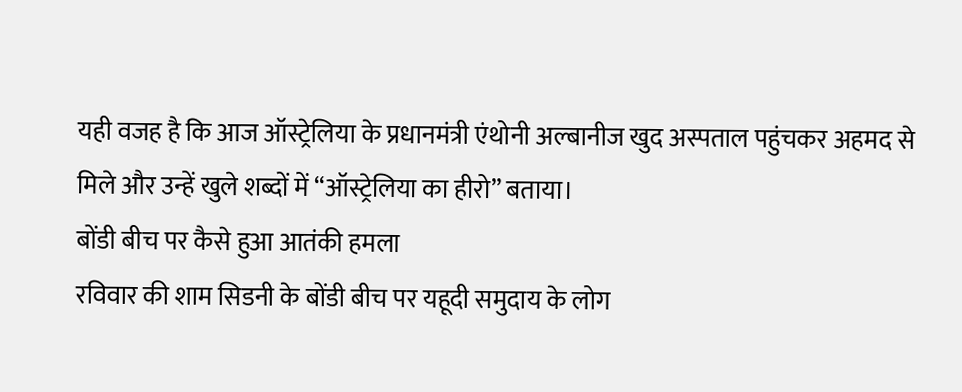यही वजह है कि आज ऑस्ट्रेलिया के प्रधानमंत्री एंथोनी अल्बानीज खुद अस्पताल पहुंचकर अहमद से मिले और उन्हें खुले शब्दों में “ऑस्ट्रेलिया का हीरो” बताया।
बोंडी बीच पर कैसे हुआ आतंकी हमला
रविवार की शाम सिडनी के बोंडी बीच पर यहूदी समुदाय के लोग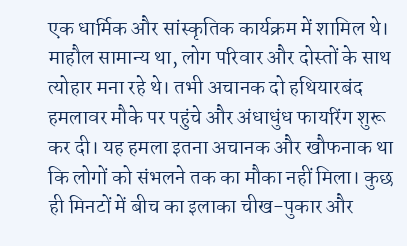एक धार्मिक और सांस्कृतिक कार्यक्रम में शामिल थे। माहौल सामान्य था, लोग परिवार और दोस्तों के साथ त्योहार मना रहे थे। तभी अचानक दो हथियारबंद हमलावर मौके पर पहुंचे और अंधाधुंध फायरिंग शुरू कर दी। यह हमला इतना अचानक और खौफनाक था कि लोगों को संभलने तक का मौका नहीं मिला। कुछ ही मिनटों में बीच का इलाका चीख-पुकार और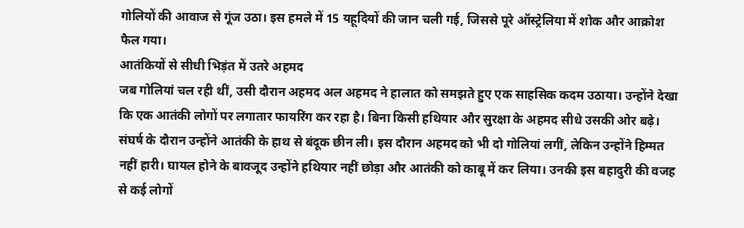गोलियों की आवाज से गूंज उठा। इस हमले में 15 यहूदियों की जान चली गई, जिससे पूरे ऑस्ट्रेलिया में शोक और आक्रोश फैल गया।
आतंकियों से सीधी भिड़ंत में उतरे अहमद
जब गोलियां चल रही थीं, उसी दौरान अहमद अल अहमद ने हालात को समझते हुए एक साहसिक कदम उठाया। उन्होंने देखा कि एक आतंकी लोगों पर लगातार फायरिंग कर रहा है। बिना किसी हथियार और सुरक्षा के अहमद सीधे उसकी ओर बढ़े। संघर्ष के दौरान उन्होंने आतंकी के हाथ से बंदूक छीन ली। इस दौरान अहमद को भी दो गोलियां लगीं, लेकिन उन्होंने हिम्मत नहीं हारी। घायल होने के बावजूद उन्होंने हथियार नहीं छोड़ा और आतंकी को काबू में कर लिया। उनकी इस बहादुरी की वजह से कई लोगों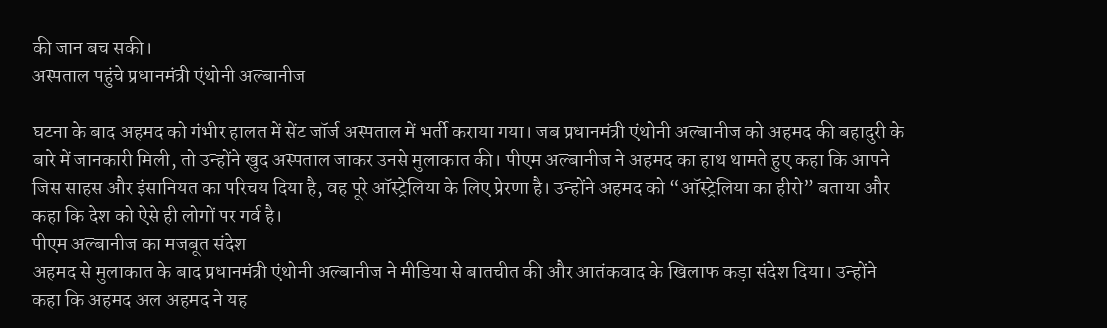की जान बच सकी।
अस्पताल पहुंचे प्रधानमंत्री एंथोनी अल्बानीज

घटना के बाद अहमद को गंभीर हालत में सेंट जॉर्ज अस्पताल में भर्ती कराया गया। जब प्रधानमंत्री एंथोनी अल्बानीज को अहमद की बहादुरी के बारे में जानकारी मिली, तो उन्होंने खुद अस्पताल जाकर उनसे मुलाकात की। पीएम अल्बानीज ने अहमद का हाथ थामते हुए कहा कि आपने जिस साहस और इंसानियत का परिचय दिया है, वह पूरे ऑस्ट्रेलिया के लिए प्रेरणा है। उन्होंने अहमद को “ऑस्ट्रेलिया का हीरो” बताया और कहा कि देश को ऐसे ही लोगों पर गर्व है।
पीएम अल्बानीज का मजबूत संदेश
अहमद से मुलाकात के बाद प्रधानमंत्री एंथोनी अल्बानीज ने मीडिया से बातचीत की और आतंकवाद के खिलाफ कड़ा संदेश दिया। उन्होंने कहा कि अहमद अल अहमद ने यह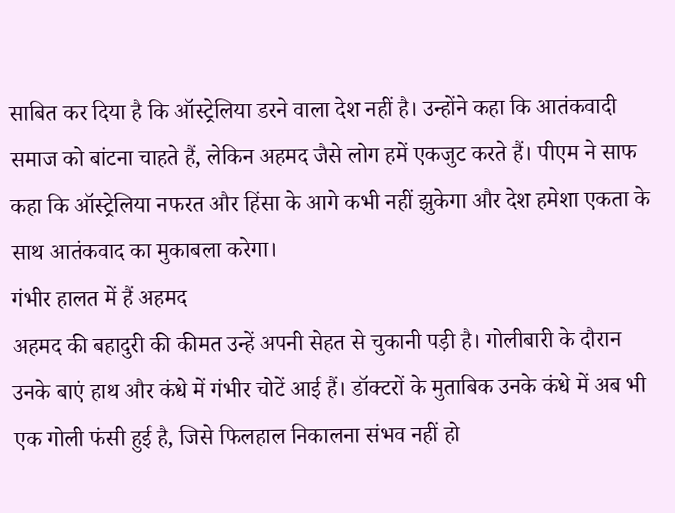साबित कर दिया है कि ऑस्ट्रेलिया डरने वाला देश नहीं है। उन्होंने कहा कि आतंकवादी समाज को बांटना चाहते हैं, लेकिन अहमद जैसे लोग हमें एकजुट करते हैं। पीएम ने साफ कहा कि ऑस्ट्रेलिया नफरत और हिंसा के आगे कभी नहीं झुकेगा और देश हमेशा एकता के साथ आतंकवाद का मुकाबला करेगा।
गंभीर हालत में हैं अहमद
अहमद की बहादुरी की कीमत उन्हें अपनी सेहत से चुकानी पड़ी है। गोलीबारी के दौरान उनके बाएं हाथ और कंधे में गंभीर चोटें आई हैं। डॉक्टरों के मुताबिक उनके कंधे में अब भी एक गोली फंसी हुई है, जिसे फिलहाल निकालना संभव नहीं हो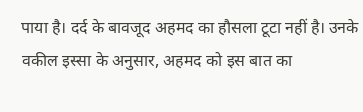पाया है। दर्द के बावजूद अहमद का हौसला टूटा नहीं है। उनके वकील इस्सा के अनुसार, अहमद को इस बात का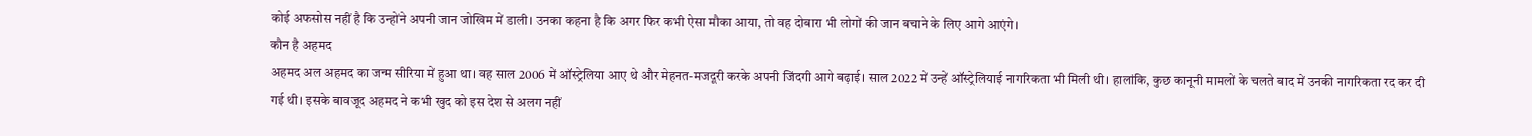कोई अफसोस नहीं है कि उन्होंने अपनी जान जोखिम में डाली। उनका कहना है कि अगर फिर कभी ऐसा मौका आया, तो वह दोबारा भी लोगों की जान बचाने के लिए आगे आएंगे।
कौन है अहमद
अहमद अल अहमद का जन्म सीरिया में हुआ था। वह साल 2006 में ऑस्ट्रेलिया आए थे और मेहनत-मजदूरी करके अपनी जिंदगी आगे बढ़ाई। साल 2022 में उन्हें ऑस्ट्रेलियाई नागरिकता भी मिली थी। हालांकि, कुछ कानूनी मामलों के चलते बाद में उनकी नागरिकता रद कर दी गई थी। इसके बावजूद अहमद ने कभी खुद को इस देश से अलग नहीं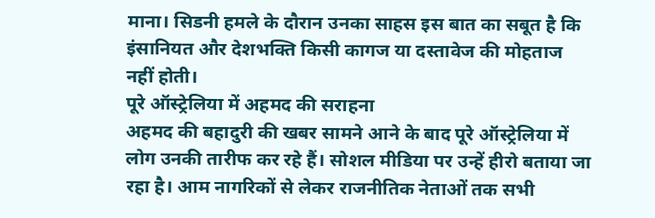माना। सिडनी हमले के दौरान उनका साहस इस बात का सबूत है कि इंसानियत और देशभक्ति किसी कागज या दस्तावेज की मोहताज नहीं होती।
पूरे ऑस्ट्रेलिया में अहमद की सराहना
अहमद की बहादुरी की खबर सामने आने के बाद पूरे ऑस्ट्रेलिया में लोग उनकी तारीफ कर रहे हैं। सोशल मीडिया पर उन्हें हीरो बताया जा रहा है। आम नागरिकों से लेकर राजनीतिक नेताओं तक सभी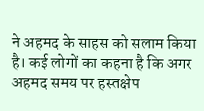ने अहमद के साहस को सलाम किया है। कई लोगों का कहना है कि अगर अहमद समय पर हस्तक्षेप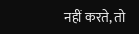नहीं करते, तो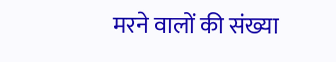मरने वालों की संख्या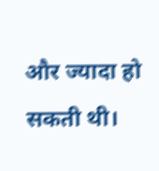और ज्यादा हो सकती थी।